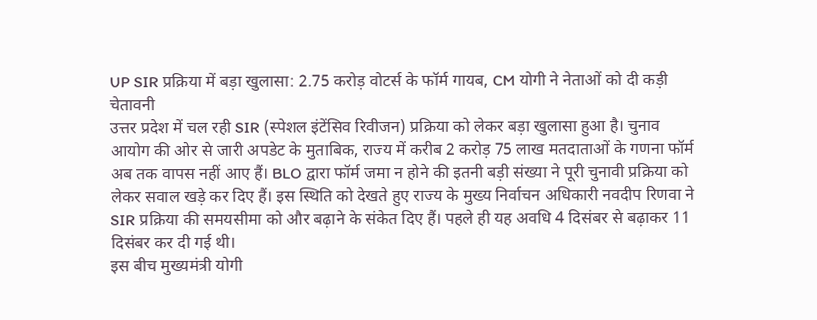UP SIR प्रक्रिया में बड़ा खुलासा: 2.75 करोड़ वोटर्स के फॉर्म गायब, CM योगी ने नेताओं को दी कड़ी चेतावनी
उत्तर प्रदेश में चल रही SIR (स्पेशल इंटेंसिव रिवीजन) प्रक्रिया को लेकर बड़ा खुलासा हुआ है। चुनाव आयोग की ओर से जारी अपडेट के मुताबिक, राज्य में करीब 2 करोड़ 75 लाख मतदाताओं के गणना फॉर्म अब तक वापस नहीं आए हैं। BLO द्वारा फॉर्म जमा न होने की इतनी बड़ी संख्या ने पूरी चुनावी प्रक्रिया को लेकर सवाल खड़े कर दिए हैं। इस स्थिति को देखते हुए राज्य के मुख्य निर्वाचन अधिकारी नवदीप रिणवा ने SIR प्रक्रिया की समयसीमा को और बढ़ाने के संकेत दिए हैं। पहले ही यह अवधि 4 दिसंबर से बढ़ाकर 11 दिसंबर कर दी गई थी।
इस बीच मुख्यमंत्री योगी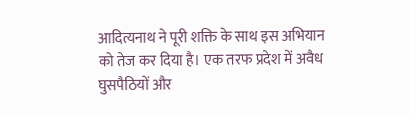आदित्यनाथ ने पूरी शक्ति के साथ इस अभियान को तेज कर दिया है। एक तरफ प्रदेश में अवैध घुसपैठियों और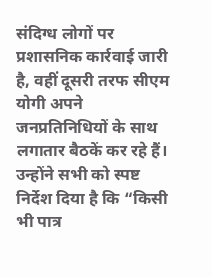संदिग्ध लोगों पर प्रशासनिक कार्रवाई जारी है, वहीं दूसरी तरफ सीएम योगी अपने जनप्रतिनिधियों के साथ लगातार बैठकें कर रहे हैं। उन्होंने सभी को स्पष्ट निर्देश दिया है कि “किसी भी पात्र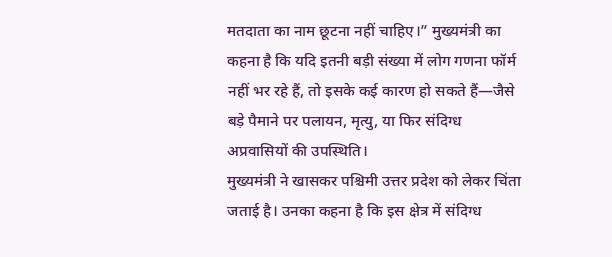मतदाता का नाम छूटना नहीं चाहिए।” मुख्यमंत्री का कहना है कि यदि इतनी बड़ी संख्या में लोग गणना फॉर्म नहीं भर रहे हैं, तो इसके कई कारण हो सकते हैं—जैसे बड़े पैमाने पर पलायन, मृत्यु, या फिर संदिग्ध अप्रवासियों की उपस्थिति।
मुख्यमंत्री ने खासकर पश्चिमी उत्तर प्रदेश को लेकर चिंता जताई है। उनका कहना है कि इस क्षेत्र में संदिग्ध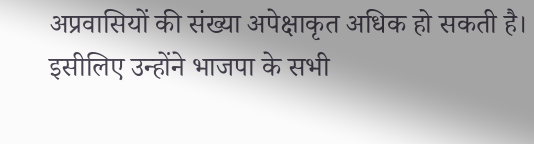अप्रवासियों की संख्या अपेक्षाकृत अधिक हो सकती है। इसीलिए उन्होंने भाजपा के सभी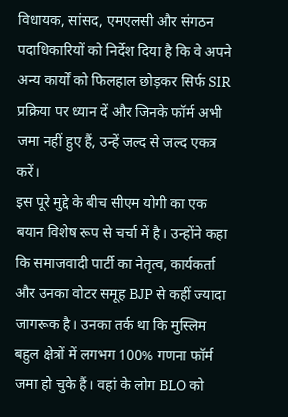विधायक, सांसद, एमएलसी और संगठन पदाधिकारियों को निर्देश दिया है कि वे अपने अन्य कार्यों को फिलहाल छोड़कर सिर्फ SIR प्रक्रिया पर ध्यान दें और जिनके फॉर्म अभी जमा नहीं हुए हैं, उन्हें जल्द से जल्द एकत्र करें।
इस पूरे मुद्दे के बीच सीएम योगी का एक बयान विशेष रूप से चर्चा में है। उन्होंने कहा कि समाजवादी पार्टी का नेतृत्व, कार्यकर्ता और उनका वोटर समूह BJP से कहीं ज्यादा जागरूक है। उनका तर्क था कि मुस्लिम बहुल क्षेत्रों में लगभग 100% गणना फॉर्म जमा हो चुके हैं। वहां के लोग BLO को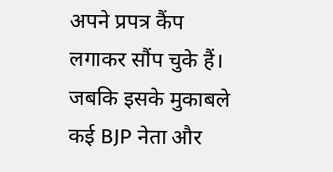अपने प्रपत्र कैंप लगाकर सौंप चुके हैं। जबकि इसके मुकाबले कई BJP नेता और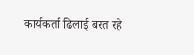कार्यकर्ता ढिलाई बरत रहे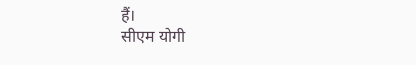हैं।
सीएम योगी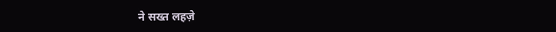ने सख्त लहज़े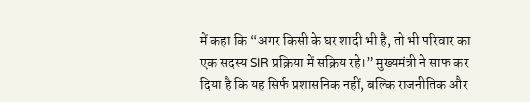में कहा कि “अगर किसी के घर शादी भी है, तो भी परिवार का एक सदस्य SIR प्रक्रिया में सक्रिय रहे।” मुख्यमंत्री ने साफ कर दिया है कि यह सिर्फ प्रशासनिक नहीं, बल्कि राजनीतिक और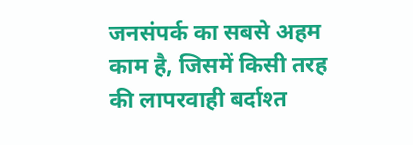जनसंपर्क का सबसे अहम काम है, जिसमें किसी तरह की लापरवाही बर्दाश्त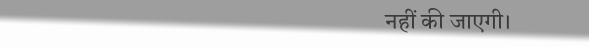नहीं की जाएगी।